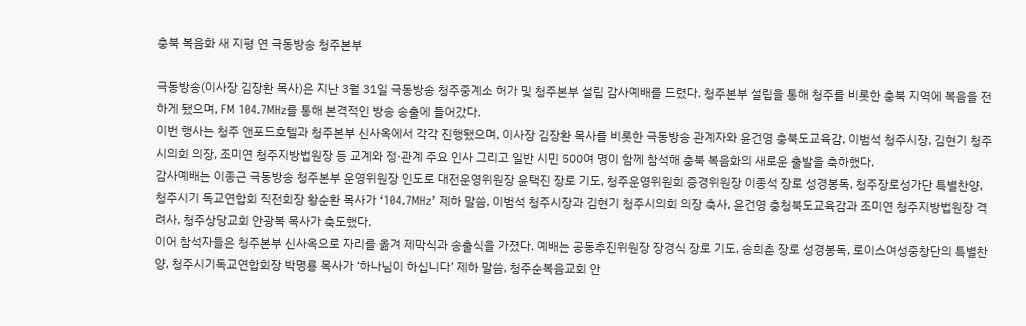충북 복음화 새 지평 연 극동방송 청주본부

극동방송(이사장 김장환 목사)은 지난 3월 31일 극동방송 청주중계소 허가 및 청주본부 설립 감사예배를 드렸다. 청주본부 설립을 통해 청주를 비롯한 충북 지역에 복음을 전하게 됐으며, FM 104.7MHz를 통해 본격적인 방송 송출에 들어갔다.
이번 행사는 청주 앤포드호텔과 청주본부 신사옥에서 각각 진행됐으며, 이사장 김장환 목사를 비롯한 극동방송 관계자와 윤건영 충북도교육감, 이범석 청주시장, 김현기 청주시의회 의장, 조미연 청주지방법원장 등 교계와 정·관계 주요 인사 그리고 일반 시민 500여 명이 함께 참석해 충북 복음화의 새로운 출발을 축하했다.
감사예배는 이종근 극동방송 청주본부 운영위원장 인도로 대전운영위원장 윤택진 장로 기도, 청주운영위원회 증경위원장 이종석 장로 성경봉독, 청주장로성가단 특별찬양, 청주시기 독교연합회 직전회장 황순환 목사가 ‘104.7MHz’ 제하 말씀, 이범석 청주시장과 김현기 청주시의회 의장 축사, 윤건영 충청북도교육감과 조미연 청주지방법원장 격려사, 청주상당교회 안광복 목사가 축도했다.
이어 참석자들은 청주본부 신사옥으로 자리를 옮겨 제막식과 송출식을 가졌다. 예배는 공동추진위원장 장경식 장로 기도, 송희춘 장로 성경봉독, 로이스여성중창단의 특별찬양, 청주시기독교연합회장 박명룡 목사가 ‘하나님이 하십니다’ 제하 말씀, 청주순복음교회 안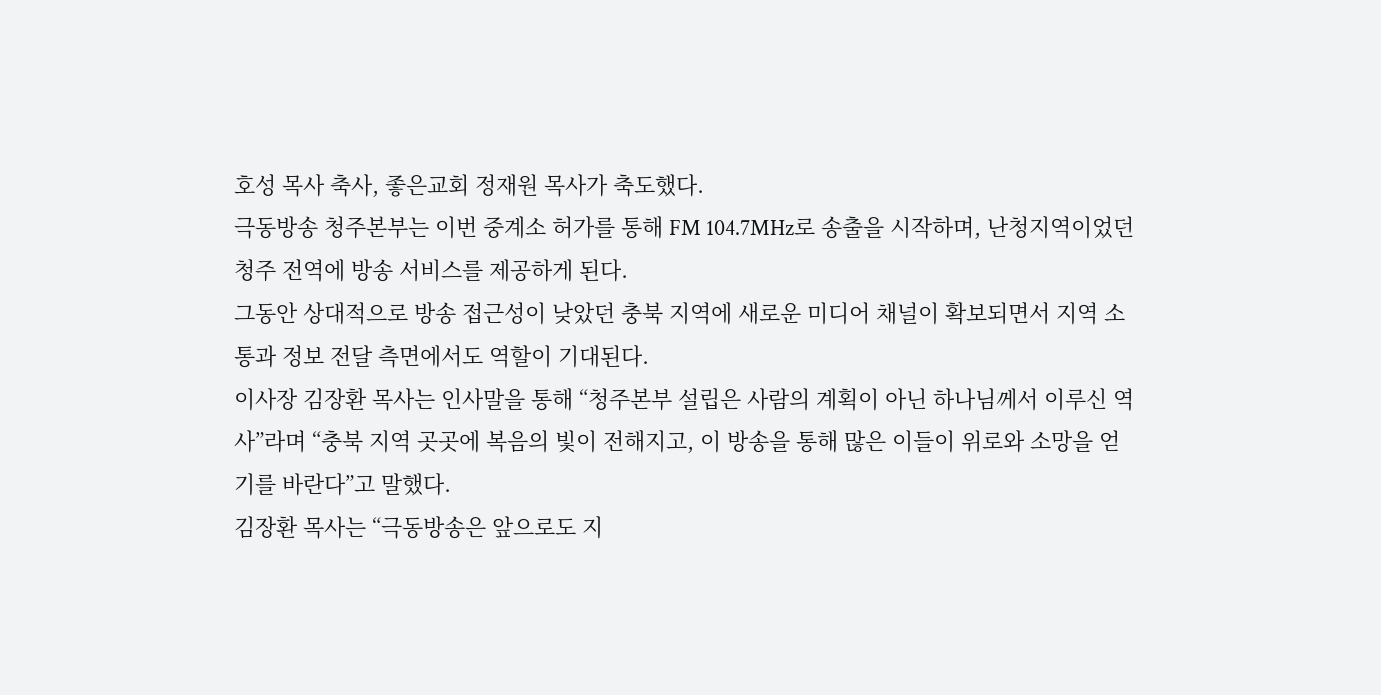호성 목사 축사, 좋은교회 정재원 목사가 축도했다.
극동방송 청주본부는 이번 중계소 허가를 통해 FM 104.7MHz로 송출을 시작하며, 난청지역이었던 청주 전역에 방송 서비스를 제공하게 된다.
그동안 상대적으로 방송 접근성이 낮았던 충북 지역에 새로운 미디어 채널이 확보되면서 지역 소통과 정보 전달 측면에서도 역할이 기대된다.
이사장 김장환 목사는 인사말을 통해 “청주본부 설립은 사람의 계획이 아닌 하나님께서 이루신 역사”라며 “충북 지역 곳곳에 복음의 빛이 전해지고, 이 방송을 통해 많은 이들이 위로와 소망을 얻기를 바란다”고 말했다.
김장환 목사는 “극동방송은 앞으로도 지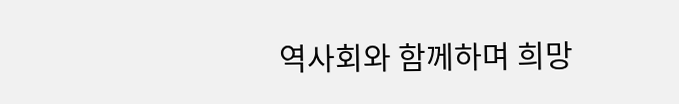역사회와 함께하며 희망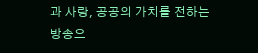과 사랑, 공공의 가치를 전하는 방송으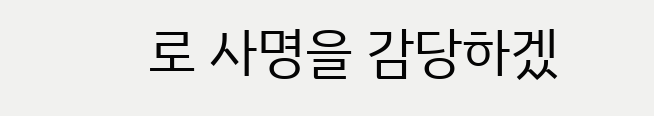로 사명을 감당하겠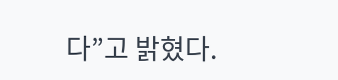다”고 밝혔다.